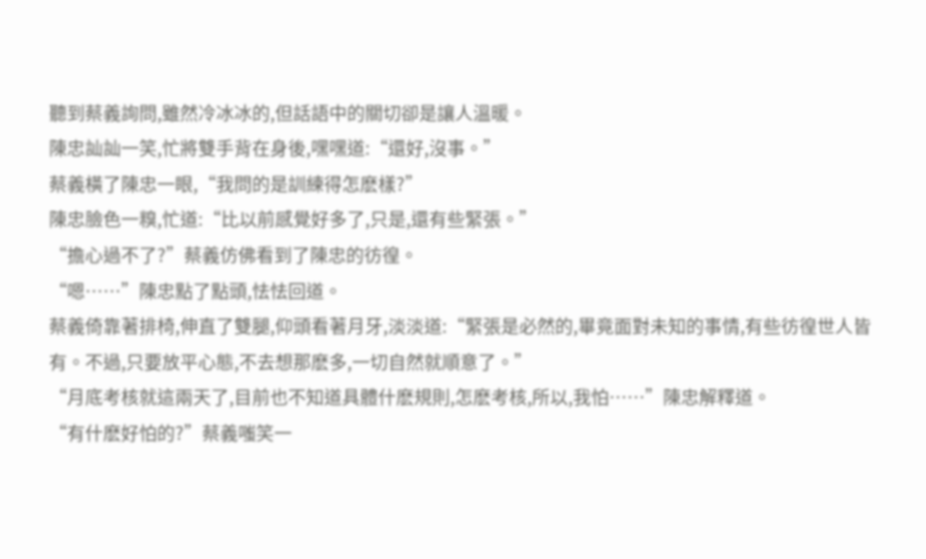聽到蔡義詢問,雖然冷冰冰的,但話語中的關切卻是讓人溫暖。
陳忠訕訕一笑,忙將雙手背在身後,嘿嘿道:“還好,沒事。”
蔡義橫了陳忠一眼,“我問的是訓練得怎麽樣?”
陳忠臉色一糗,忙道:“比以前感覺好多了,只是,還有些緊張。”
“擔心過不了?”蔡義仿佛看到了陳忠的彷徨。
“嗯……”陳忠點了點頭,怯怯回道。
蔡義倚靠著排椅,伸直了雙腿,仰頭看著月牙,淡淡道:“緊張是必然的,畢竟面對未知的事情,有些彷徨世人皆有。不過,只要放平心態,不去想那麽多,一切自然就順意了。”
“月底考核就這兩天了,目前也不知道具體什麽規則,怎麽考核,所以,我怕……”陳忠解釋道。
“有什麽好怕的?”蔡義嗤笑一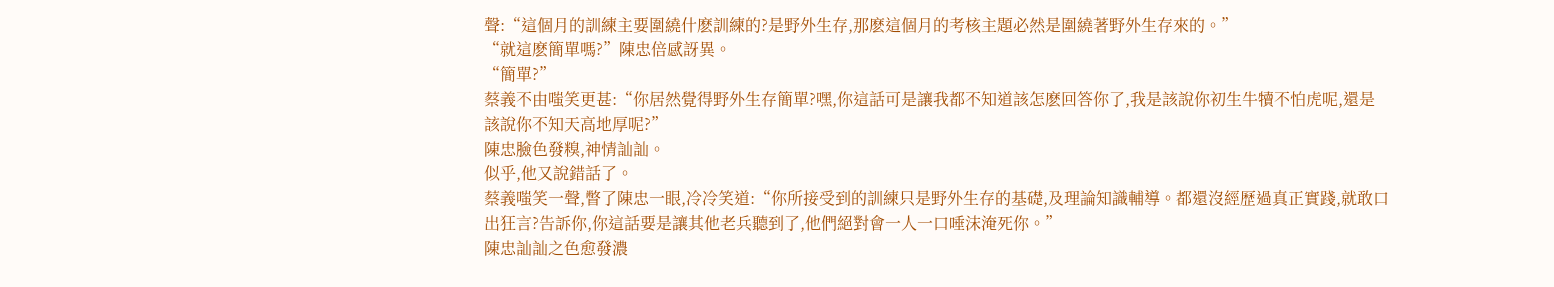聲:“這個月的訓練主要圍繞什麽訓練的?是野外生存,那麽這個月的考核主題必然是圍繞著野外生存來的。”
“就這麽簡單嗎?”陳忠倍感訝異。
“簡單?”
蔡義不由嗤笑更甚:“你居然覺得野外生存簡單?嘿,你這話可是讓我都不知道該怎麽回答你了,我是該說你初生牛犢不怕虎呢,還是該說你不知天高地厚呢?”
陳忠臉色發糗,神情訕訕。
似乎,他又說錯話了。
蔡義嗤笑一聲,瞥了陳忠一眼,冷冷笑道:“你所接受到的訓練只是野外生存的基礎,及理論知識輔導。都還沒經歷過真正實踐,就敢口出狂言?告訴你,你這話要是讓其他老兵聽到了,他們絕對會一人一口唾沫淹死你。”
陳忠訕訕之色愈發濃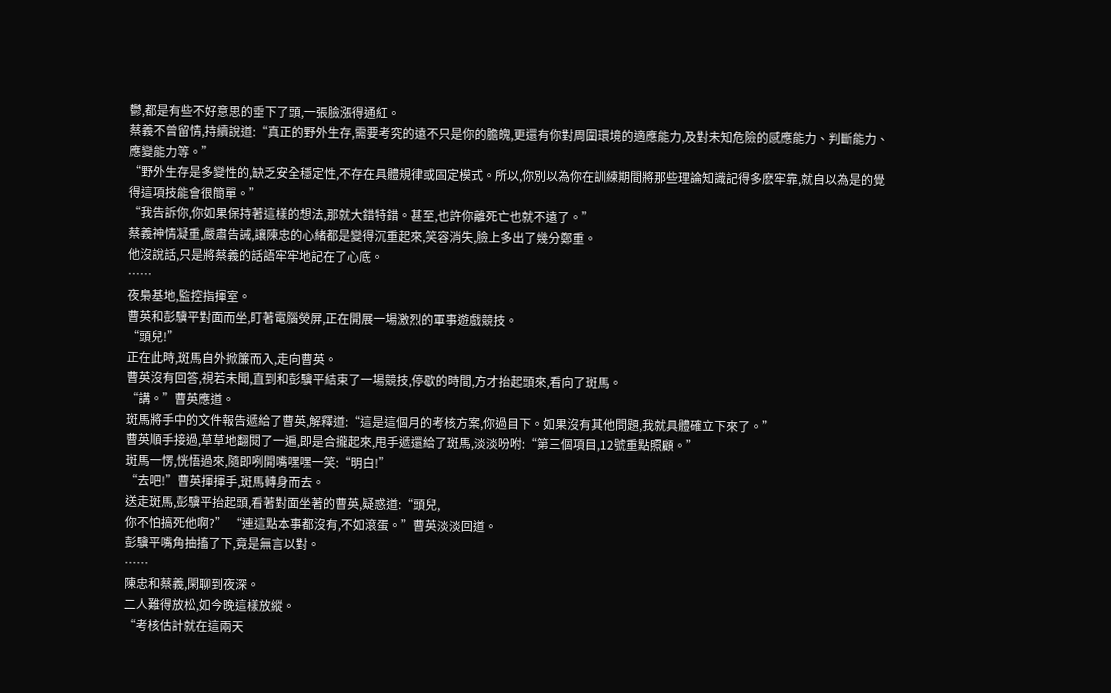鬱,都是有些不好意思的垂下了頭,一張臉漲得通紅。
蔡義不曾留情,持續說道:“真正的野外生存,需要考究的遠不只是你的膽魄,更還有你對周圍環境的適應能力,及對未知危險的感應能力、判斷能力、應變能力等。”
“野外生存是多變性的,缺乏安全穩定性,不存在具體規律或固定模式。所以,你別以為你在訓練期間將那些理論知識記得多麽牢靠,就自以為是的覺得這項技能會很簡單。”
“我告訴你,你如果保持著這樣的想法,那就大錯特錯。甚至,也許你離死亡也就不遠了。”
蔡義神情凝重,嚴肅告誡,讓陳忠的心緒都是變得沉重起來,笑容消失,臉上多出了幾分鄭重。
他沒說話,只是將蔡義的話語牢牢地記在了心底。
……
夜梟基地,監控指揮室。
曹英和彭驥平對面而坐,盯著電腦熒屏,正在開展一場激烈的軍事遊戲競技。
“頭兒!”
正在此時,斑馬自外掀簾而入,走向曹英。
曹英沒有回答,視若未聞,直到和彭驥平結束了一場競技,停歇的時間,方才抬起頭來,看向了斑馬。
“講。”曹英應道。
斑馬將手中的文件報告遞給了曹英,解釋道:“這是這個月的考核方案,你過目下。如果沒有其他問題,我就具體確立下來了。”
曹英順手接過,草草地翻閱了一遍,即是合攏起來,甩手遞還給了斑馬,淡淡吩咐:“第三個項目,12號重點照顧。”
斑馬一愣,恍悟過來,隨即咧開嘴嘿嘿一笑:“明白!”
“去吧!”曹英揮揮手,斑馬轉身而去。
送走斑馬,彭驥平抬起頭,看著對面坐著的曹英,疑惑道:“頭兒,
你不怕搞死他啊?” “連這點本事都沒有,不如滾蛋。”曹英淡淡回道。
彭驥平嘴角抽搐了下,竟是無言以對。
……
陳忠和蔡義,閑聊到夜深。
二人難得放松,如今晚這樣放縱。
“考核估計就在這兩天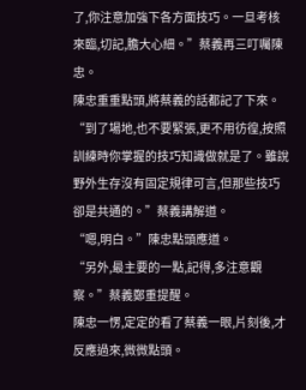了,你注意加強下各方面技巧。一旦考核來臨,切記,膽大心細。”蔡義再三叮囑陳忠。
陳忠重重點頭,將蔡義的話都記了下來。
“到了場地,也不要緊張,更不用彷徨,按照訓練時你掌握的技巧知識做就是了。雖說野外生存沒有固定規律可言,但那些技巧卻是共通的。”蔡義講解道。
“嗯,明白。”陳忠點頭應道。
“另外,最主要的一點,記得,多注意觀察。”蔡義鄭重提醒。
陳忠一愣,定定的看了蔡義一眼,片刻後,才反應過來,微微點頭。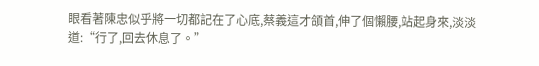眼看著陳忠似乎將一切都記在了心底,蔡義這才頜首,伸了個懶腰,站起身來,淡淡道:“行了,回去休息了。”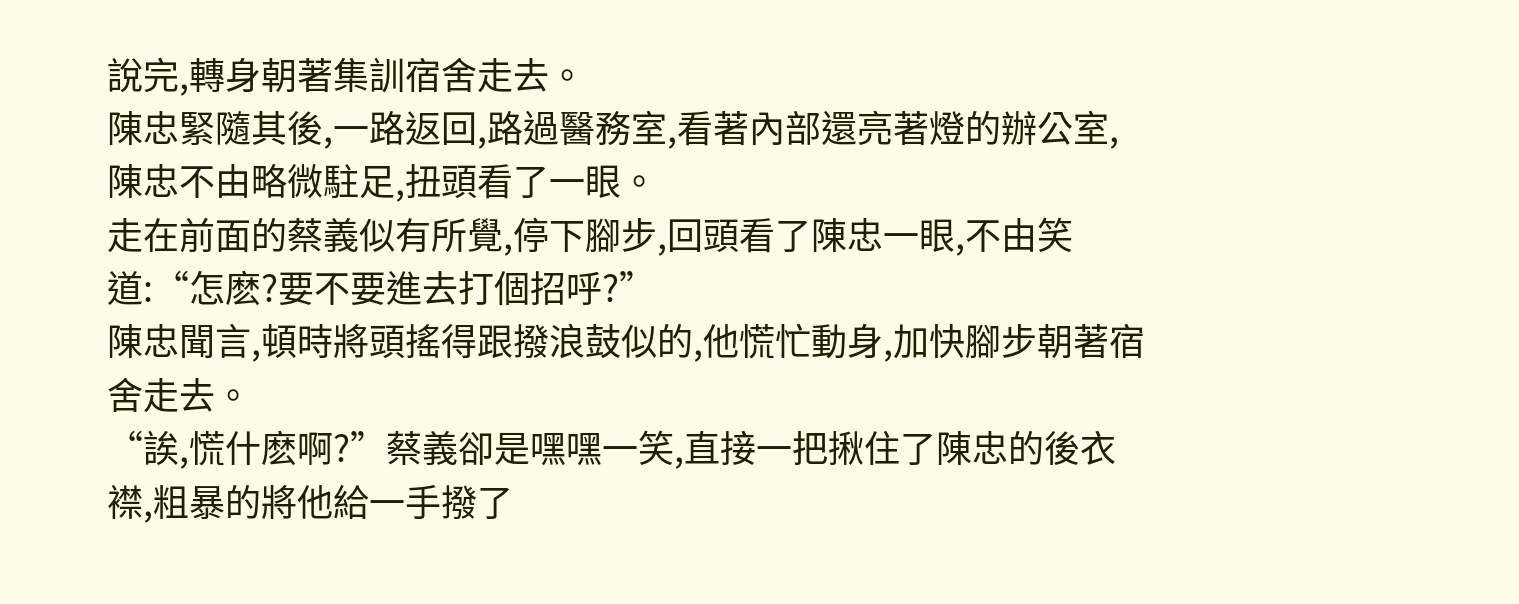說完,轉身朝著集訓宿舍走去。
陳忠緊隨其後,一路返回,路過醫務室,看著內部還亮著燈的辦公室,陳忠不由略微駐足,扭頭看了一眼。
走在前面的蔡義似有所覺,停下腳步,回頭看了陳忠一眼,不由笑道:“怎麽?要不要進去打個招呼?”
陳忠聞言,頓時將頭搖得跟撥浪鼓似的,他慌忙動身,加快腳步朝著宿舍走去。
“誒,慌什麽啊?”蔡義卻是嘿嘿一笑,直接一把揪住了陳忠的後衣襟,粗暴的將他給一手撥了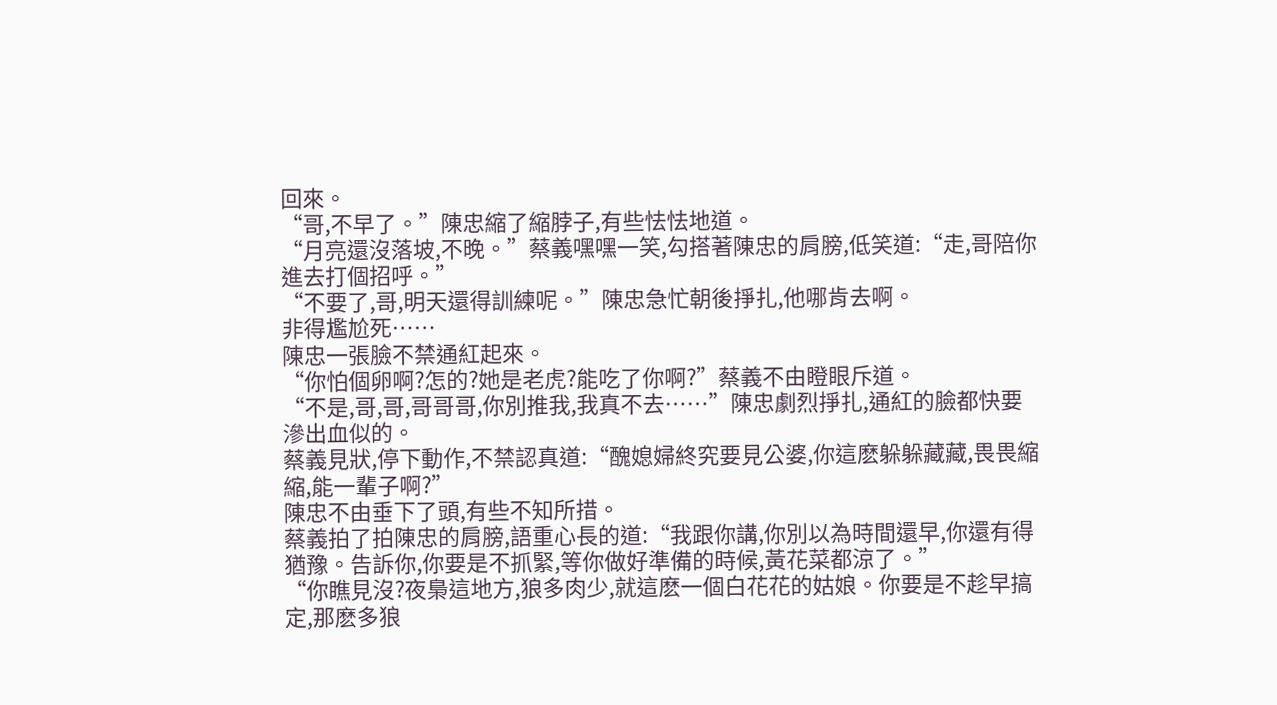回來。
“哥,不早了。”陳忠縮了縮脖子,有些怯怯地道。
“月亮還沒落坡,不晚。”蔡義嘿嘿一笑,勾搭著陳忠的肩膀,低笑道:“走,哥陪你進去打個招呼。”
“不要了,哥,明天還得訓練呢。”陳忠急忙朝後掙扎,他哪肯去啊。
非得尷尬死……
陳忠一張臉不禁通紅起來。
“你怕個卵啊?怎的?她是老虎?能吃了你啊?”蔡義不由瞪眼斥道。
“不是,哥,哥,哥哥哥,你別推我,我真不去……”陳忠劇烈掙扎,通紅的臉都快要滲出血似的。
蔡義見狀,停下動作,不禁認真道:“醜媳婦終究要見公婆,你這麽躲躲藏藏,畏畏縮縮,能一輩子啊?”
陳忠不由垂下了頭,有些不知所措。
蔡義拍了拍陳忠的肩膀,語重心長的道:“我跟你講,你別以為時間還早,你還有得猶豫。告訴你,你要是不抓緊,等你做好準備的時候,黃花菜都涼了。”
“你瞧見沒?夜梟這地方,狼多肉少,就這麽一個白花花的姑娘。你要是不趁早搞定,那麽多狼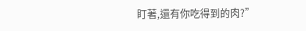盯著,還有你吃得到的肉?”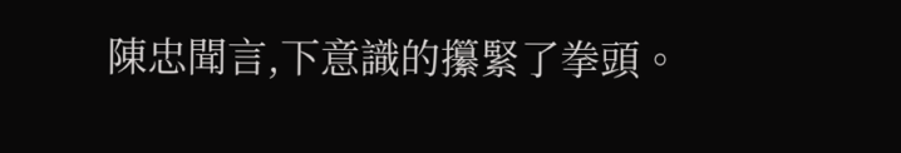陳忠聞言,下意識的攥緊了拳頭。